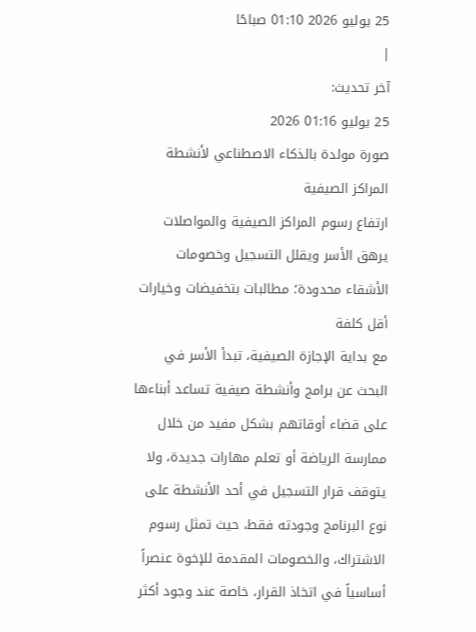25 يوليو 2026 01:10 صباحًا
|
آخر تحديث:
25 يوليو 01:16 2026
صورة مولدة بالذكاء الاصطناعي لأنشطة المراكز الصيفية
ارتفاع رسوم المراكز الصيفية والمواصلات يرهق الأسر ويقلل التسجيل وخصومات الأشقاء محدودة؛ مطالبات بتخفيضات وخيارات أقل كلفة
مع بداية الإجازة الصيفية، تبدأ الأسر في البحث عن برامج وأنشطة صيفية تساعد أبناءها على قضاء أوقاتهم بشكل مفيد من خلال ممارسة الرياضة أو تعلم مهارات جديدة، ولا يتوقف قرار التسجيل في أحد الأنشطة على نوع البرنامج وجودته فقط، حيث تمثل رسوم الاشتراك، والخصومات المقدمة للإخوة عنصراً أساسياً في اتخاذ القرار، خاصة عند وجود أكثر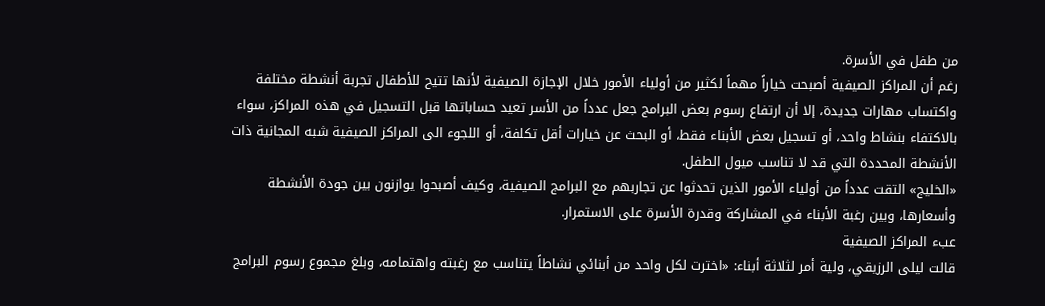من طفل في الأسرة.
رغم أن المراكز الصيفية أصبحت خياراً مهماً لكثير من أولياء الأمور خلال الإجازة الصيفية لأنها تتيح للأطفال تجربة أنشطة مختلفة واكتساب مهارات جديدة، إلا أن ارتفاع رسوم بعض البرامج جعل عدداً من الأسر تعيد حساباتها قبل التسجيل في هذه المراكز، سواء بالاكتفاء بنشاط واحد، أو تسجيل بعض الأبناء فقط، أو البحث عن خيارات أقل تكلفة، أو اللجوء الى المراكز الصيفية شبه المجانية ذات الأنشطة المحددة التي قد لا تناسب ميول الطفل.
«الخليج» التقت عدداً من أولياء الأمور الذين تحدثوا عن تجاربهم مع البرامج الصيفية، وكيف أصبحوا يوازنون بين جودة الأنشطة وأسعارها، وبين رغبة الأبناء في المشاركة وقدرة الأسرة على الاستمرار.
عبء المراكز الصيفية
قالت ليلى الرزيقي، ولية أمر لثلاثة أبناء: «اخترت لكل واحد من أبنائي نشاطاً يتناسب مع رغبته واهتمامه، وبلغ مجموع رسوم البرامج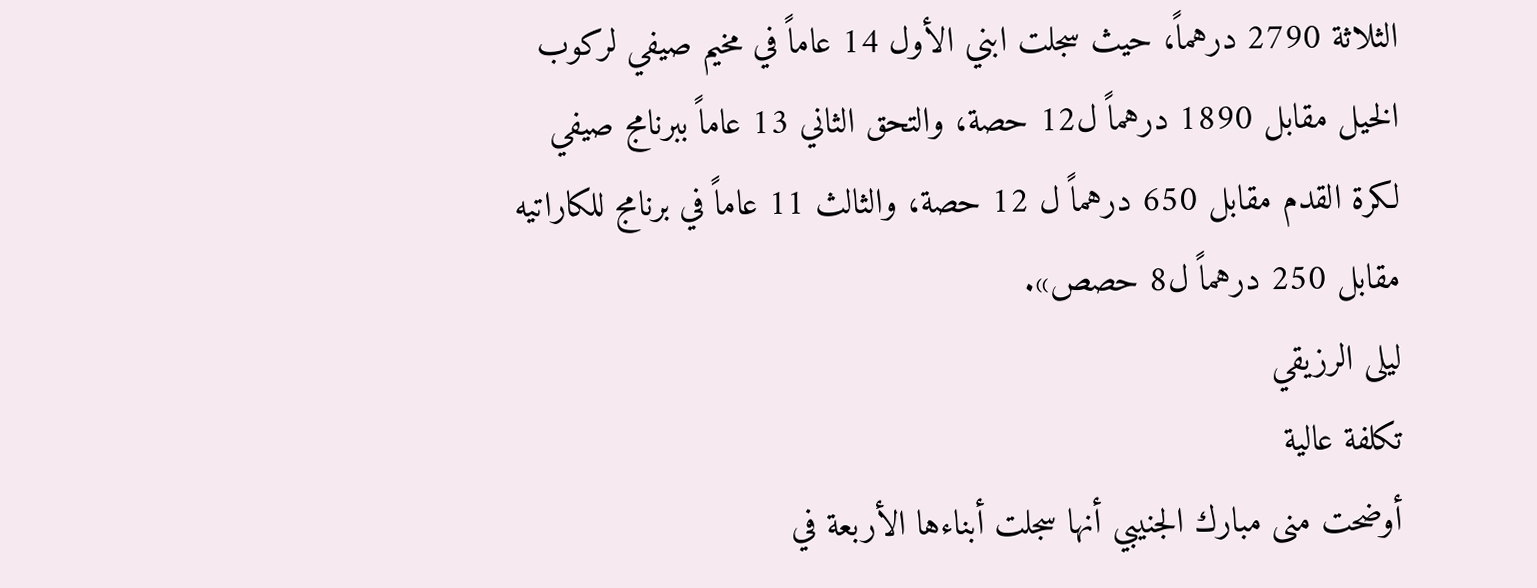الثلاثة 2790 درهماً، حيث سجلت ابني الأول 14 عاماً في مخيم صيفي لركوب الخيل مقابل 1890 درهماً ل12 حصة، والتحق الثاني 13 عاماً ببرنامج صيفي لكرة القدم مقابل 650 درهماً ل 12 حصة، والثالث 11 عاماً في برنامج للكاراتيه مقابل 250 درهماً ل8 حصص».
ليلى الرزيقي
تكلفة عالية
أوضحت منى مبارك الجنيبي أنها سجلت أبناءها الأربعة في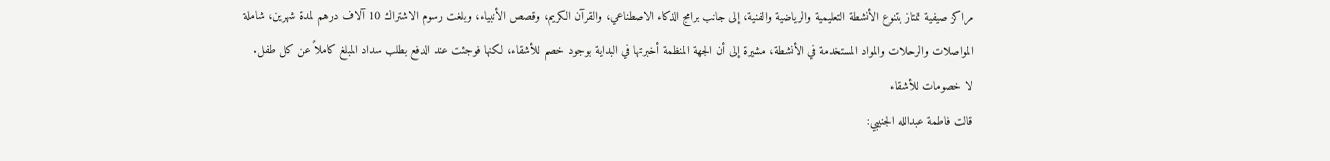مراكز صيفية تمتاز بتنوع الأنشطة التعليمية والرياضية والفنية، إلى جانب برامج الذكاء الاصطناعي، والقرآن الكريم، وقصص الأنبياء، وبلغت رسوم الاشتراك 10 آلاف درهم لمدة شهرين، شاملة المواصلات والرحلات والمواد المستخدمة في الأنشطة، مشيرة إلى أن الجهة المنظمة أخبرتها في البداية بوجود خصم للأشقاء، لكنها فوجئت عند الدفع بطلب سداد المبلغ كاملاً عن كل طفل.
لا خصومات للأشقاء
قالت فاطمة عبدالله الجنيبي: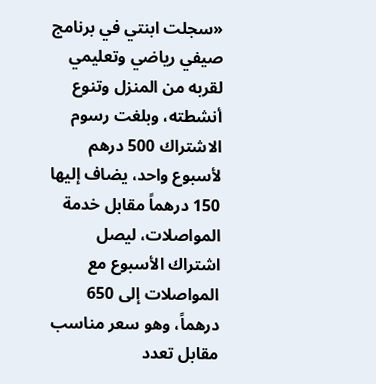«سجلت ابنتي في برنامج صيفي رياضي وتعليمي لقربه من المنزل وتنوع أنشطته، وبلغت رسوم الاشتراك 500 درهم لأسبوع واحد، يضاف إليها 150 درهماً مقابل خدمة المواصلات، ليصل اشتراك الأسبوع مع المواصلات إلى 650 درهماً، وهو سعر مناسب مقابل تعدد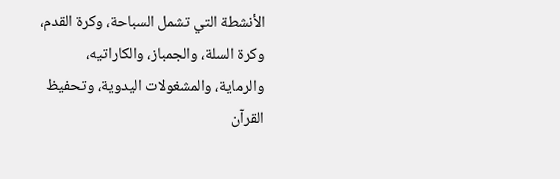الأنشطة التي تشمل السباحة، وكرة القدم، وكرة السلة، والجمباز، والكاراتيه، والرماية، والمشغولات اليدوية، وتحفيظ القرآن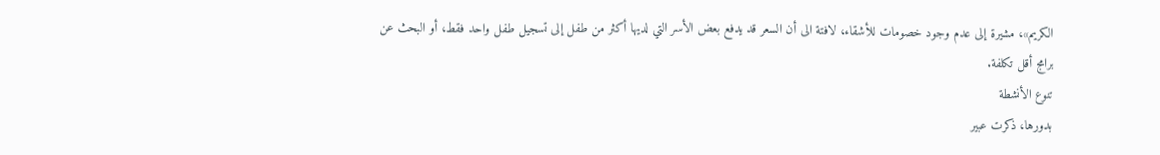الكريم»، مشيرة إلى عدم وجود خصومات للأشقاء، لافتة الى أن السعر قد يدفع بعض الأسر التي لديها أكثر من طفل إلى تسجيل طفل واحد فقط، أو البحث عن برامج أقل تكلفة.
تنوع الأنشطة
بدورها، ذكرت عبير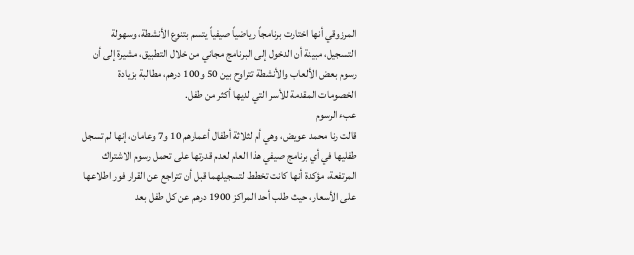المرزوقي أنها اختارت برنامجاً رياضياً صيفياً يتسم بتنوع الأنشطة، وسهولة التسجيل، مبينة أن الدخول إلى البرنامج مجاني من خلال التطبيق، مشيرة إلى أن رسوم بعض الألعاب والأنشطة تتراوح بين 50 و100 درهم، مطالبة بزيادة الخصومات المقدمة للأسر التي لديها أكثر من طفل.
عبء الرسوم
قالت رنا محمد عويض، وهي أم لثلاثة أطفال أعمارهم 10 و7 وعامان، إنها لم تسجل طفليها في أي برنامج صيفي هذا العام لعدم قدرتها على تحمل رسوم الاشتراك المرتفعة، مؤكدة أنها كانت تخطط لتسجيلهما قبل أن تتراجع عن القرار فور اطلاعها على الأسعار، حيث طلب أحد المراكز 1900 درهم عن كل طفل بعد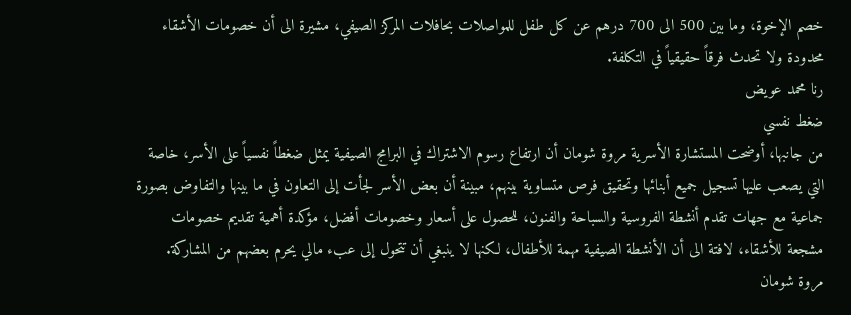خصم الإخوة، وما بين 500 الى 700 درهم عن كل طفل للمواصلات بحافلات المركز الصيفي، مشيرة الى أن خصومات الأشقاء محدودة ولا تحدث فرقاً حقيقياً في التكلفة.
رنا محمد عويض
ضغط نفسي
من جانبها، أوضحت المستشارة الأسرية مروة شومان أن ارتفاع رسوم الاشتراك في البرامج الصيفية يمثل ضغطاً نفسياً على الأسر، خاصة التي يصعب عليها تسجيل جميع أبنائها وتحقيق فرص متساوية بينهم، مبينة أن بعض الأسر لجأت إلى التعاون في ما بينها والتفاوض بصورة جماعية مع جهات تقدم أنشطة الفروسية والسباحة والفنون، للحصول على أسعار وخصومات أفضل، مؤكدة أهمية تقديم خصومات مشجعة للأشقاء، لافتة الى أن الأنشطة الصيفية مهمة للأطفال، لكنها لا ينبغي أن تتحول إلى عبء مالي يحرم بعضهم من المشاركة.
مروة شومان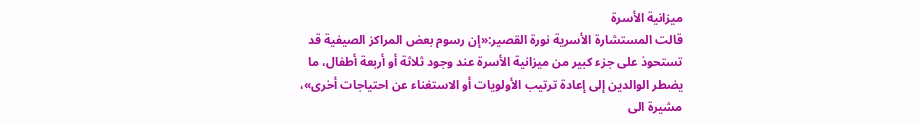ميزانية الأسرة
قالت المستشارة الأسرية نورة القصير:«إن رسوم بعض المراكز الصيفية قد تستحوذ على جزء كبير من ميزانية الأسرة عند وجود ثلاثة أو أربعة أطفال، ما يضطر الوالدين إلى إعادة ترتيب الأولويات أو الاستغناء عن احتياجات أخرى»، مشيرة الى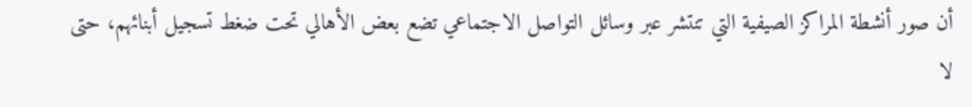أن صور أنشطة المراكز الصيفية التي تنتشر عبر وسائل التواصل الاجتماعي تضع بعض الأهالي تحت ضغط تسجيل أبنائهم، حتى لا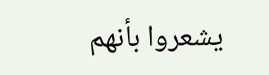يشعروا بأنهم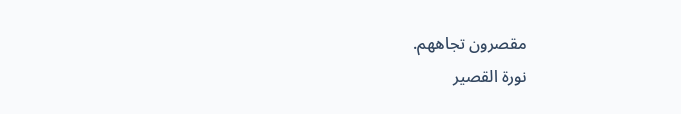مقصرون تجاههم.
نورة القصير